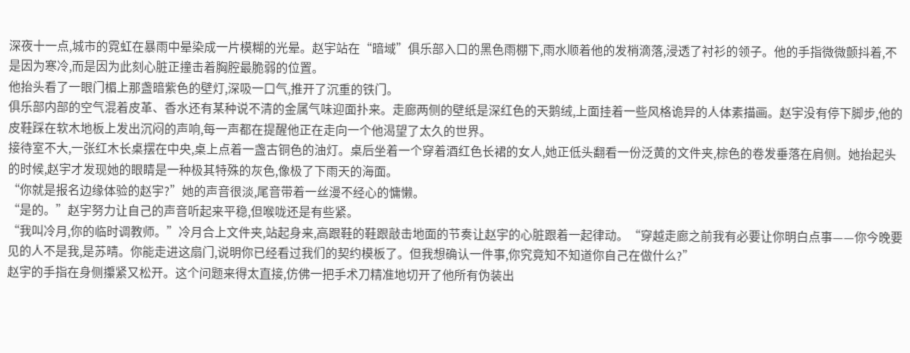深夜十一点,城市的霓虹在暴雨中晕染成一片模糊的光晕。赵宇站在“暗域”俱乐部入口的黑色雨棚下,雨水顺着他的发梢滴落,浸透了衬衫的领子。他的手指微微颤抖着,不是因为寒冷,而是因为此刻心脏正撞击着胸腔最脆弱的位置。
他抬头看了一眼门楣上那盏暗紫色的壁灯,深吸一口气,推开了沉重的铁门。
俱乐部内部的空气混着皮革、香水还有某种说不清的金属气味迎面扑来。走廊两侧的壁纸是深红色的天鹅绒,上面挂着一些风格诡异的人体素描画。赵宇没有停下脚步,他的皮鞋踩在软木地板上发出沉闷的声响,每一声都在提醒他正在走向一个他渴望了太久的世界。
接待室不大,一张红木长桌摆在中央,桌上点着一盏古铜色的油灯。桌后坐着一个穿着酒红色长裙的女人,她正低头翻看一份泛黄的文件夹,棕色的卷发垂落在肩侧。她抬起头的时候,赵宇才发现她的眼睛是一种极其特殊的灰色,像极了下雨天的海面。
“你就是报名边缘体验的赵宇?”她的声音很淡,尾音带着一丝漫不经心的慵懒。
“是的。”赵宇努力让自己的声音听起来平稳,但喉咙还是有些紧。
“我叫冷月,你的临时调教师。”冷月合上文件夹,站起身来,高跟鞋的鞋跟敲击地面的节奏让赵宇的心脏跟着一起律动。“穿越走廊之前我有必要让你明白点事——你今晚要见的人不是我,是苏晴。你能走进这扇门,说明你已经看过我们的契约模板了。但我想确认一件事,你究竟知不知道你自己在做什么?”
赵宇的手指在身侧攥紧又松开。这个问题来得太直接,仿佛一把手术刀精准地切开了他所有伪装出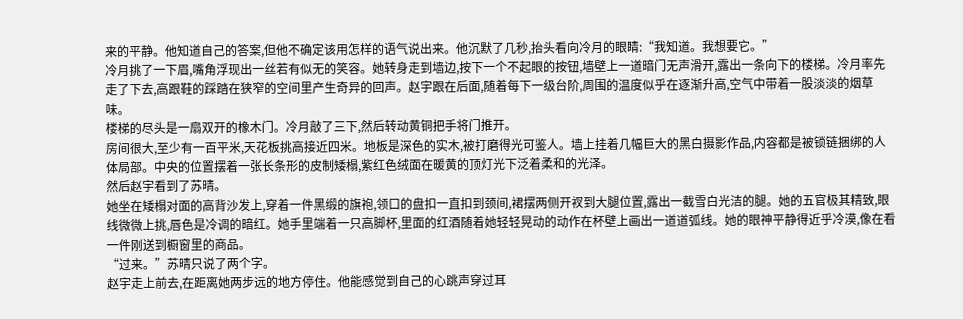来的平静。他知道自己的答案,但他不确定该用怎样的语气说出来。他沉默了几秒,抬头看向冷月的眼睛:“我知道。我想要它。”
冷月挑了一下眉,嘴角浮现出一丝若有似无的笑容。她转身走到墙边,按下一个不起眼的按钮,墙壁上一道暗门无声滑开,露出一条向下的楼梯。冷月率先走了下去,高跟鞋的踩踏在狭窄的空间里产生奇异的回声。赵宇跟在后面,随着每下一级台阶,周围的温度似乎在逐渐升高,空气中带着一股淡淡的烟草味。
楼梯的尽头是一扇双开的橡木门。冷月敲了三下,然后转动黄铜把手将门推开。
房间很大,至少有一百平米,天花板挑高接近四米。地板是深色的实木,被打磨得光可鉴人。墙上挂着几幅巨大的黑白摄影作品,内容都是被锁链捆绑的人体局部。中央的位置摆着一张长条形的皮制矮榻,紫红色绒面在暖黄的顶灯光下泛着柔和的光泽。
然后赵宇看到了苏晴。
她坐在矮榻对面的高背沙发上,穿着一件黑缎的旗袍,领口的盘扣一直扣到颈间,裙摆两侧开衩到大腿位置,露出一截雪白光洁的腿。她的五官极其精致,眼线微微上挑,唇色是冷调的暗红。她手里端着一只高脚杯,里面的红酒随着她轻轻晃动的动作在杯壁上画出一道道弧线。她的眼神平静得近乎冷漠,像在看一件刚送到橱窗里的商品。
“过来。”苏晴只说了两个字。
赵宇走上前去,在距离她两步远的地方停住。他能感觉到自己的心跳声穿过耳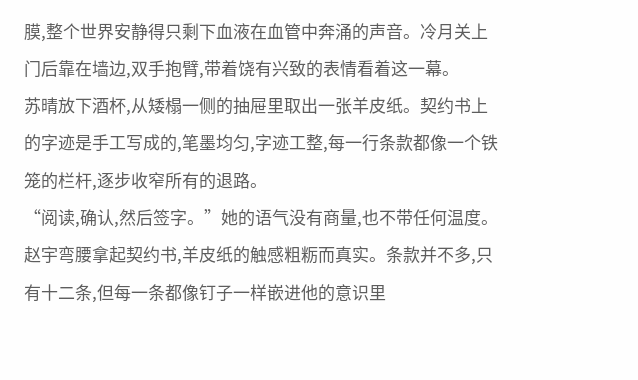膜,整个世界安静得只剩下血液在血管中奔涌的声音。冷月关上门后靠在墙边,双手抱臂,带着饶有兴致的表情看着这一幕。
苏晴放下酒杯,从矮榻一侧的抽屉里取出一张羊皮纸。契约书上的字迹是手工写成的,笔墨均匀,字迹工整,每一行条款都像一个铁笼的栏杆,逐步收窄所有的退路。
“阅读,确认,然后签字。”她的语气没有商量,也不带任何温度。
赵宇弯腰拿起契约书,羊皮纸的触感粗粝而真实。条款并不多,只有十二条,但每一条都像钉子一样嵌进他的意识里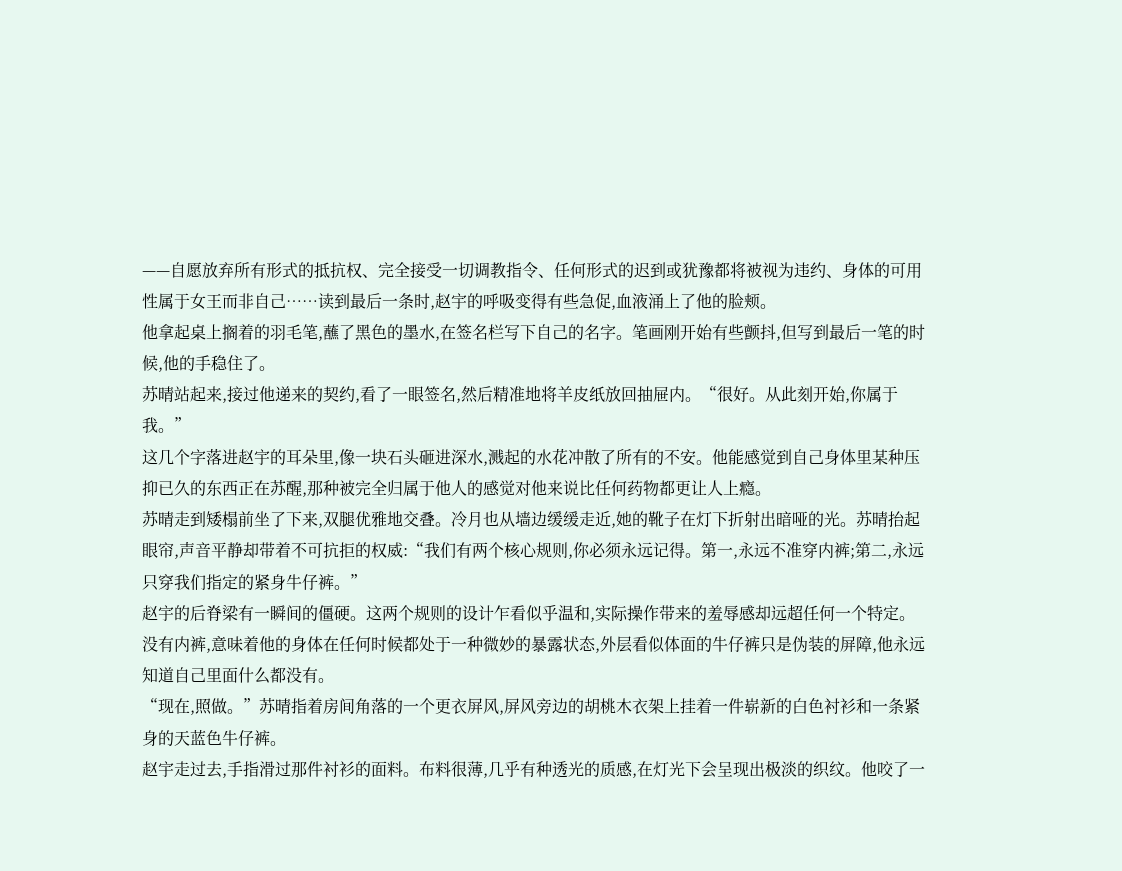——自愿放弃所有形式的抵抗权、完全接受一切调教指令、任何形式的迟到或犹豫都将被视为违约、身体的可用性属于女王而非自己……读到最后一条时,赵宇的呼吸变得有些急促,血液涌上了他的脸颊。
他拿起桌上搁着的羽毛笔,蘸了黑色的墨水,在签名栏写下自己的名字。笔画刚开始有些颤抖,但写到最后一笔的时候,他的手稳住了。
苏晴站起来,接过他递来的契约,看了一眼签名,然后精准地将羊皮纸放回抽屉内。“很好。从此刻开始,你属于我。”
这几个字落进赵宇的耳朵里,像一块石头砸进深水,溅起的水花冲散了所有的不安。他能感觉到自己身体里某种压抑已久的东西正在苏醒,那种被完全归属于他人的感觉对他来说比任何药物都更让人上瘾。
苏晴走到矮榻前坐了下来,双腿优雅地交叠。冷月也从墙边缓缓走近,她的靴子在灯下折射出暗哑的光。苏晴抬起眼帘,声音平静却带着不可抗拒的权威:“我们有两个核心规则,你必须永远记得。第一,永远不准穿内裤;第二,永远只穿我们指定的紧身牛仔裤。”
赵宇的后脊梁有一瞬间的僵硬。这两个规则的设计乍看似乎温和,实际操作带来的羞辱感却远超任何一个特定。没有内裤,意味着他的身体在任何时候都处于一种微妙的暴露状态,外层看似体面的牛仔裤只是伪装的屏障,他永远知道自己里面什么都没有。
“现在,照做。”苏晴指着房间角落的一个更衣屏风,屏风旁边的胡桃木衣架上挂着一件崭新的白色衬衫和一条紧身的天蓝色牛仔裤。
赵宇走过去,手指滑过那件衬衫的面料。布料很薄,几乎有种透光的质感,在灯光下会呈现出极淡的织纹。他咬了一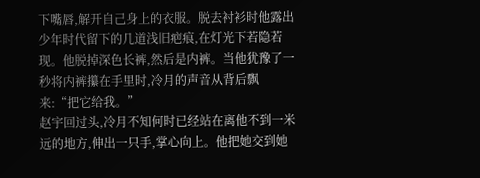下嘴唇,解开自己身上的衣服。脱去衬衫时他露出少年时代留下的几道浅旧疤痕,在灯光下若隐若现。他脱掉深色长裤,然后是内裤。当他犹豫了一秒将内裤攥在手里时,冷月的声音从背后飘来:“把它给我。”
赵宇回过头,冷月不知何时已经站在离他不到一米远的地方,伸出一只手,掌心向上。他把她交到她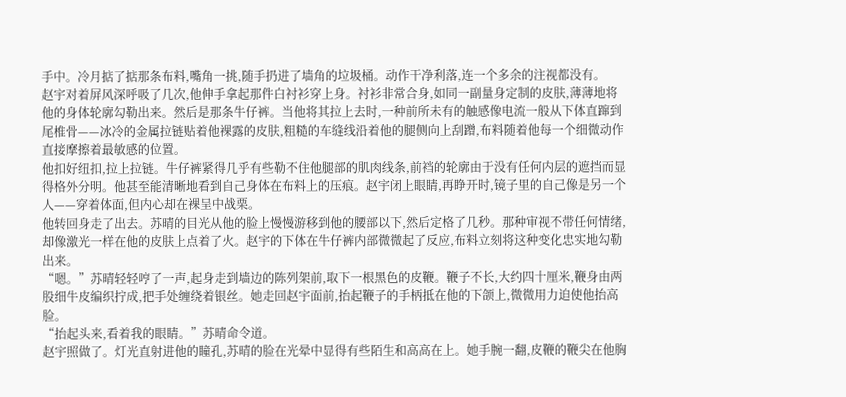手中。冷月掂了掂那条布料,嘴角一挑,随手扔进了墙角的垃圾桶。动作干净利落,连一个多余的注视都没有。
赵宇对着屏风深呼吸了几次,他伸手拿起那件白衬衫穿上身。衬衫非常合身,如同一副量身定制的皮肤,薄薄地将他的身体轮廓勾勒出来。然后是那条牛仔裤。当他将其拉上去时,一种前所未有的触感像电流一般从下体直蹿到尾椎骨——冰冷的金属拉链贴着他裸露的皮肤,粗糙的车缝线沿着他的腿侧向上刮蹭,布料随着他每一个细微动作直接摩擦着最敏感的位置。
他扣好纽扣,拉上拉链。牛仔裤紧得几乎有些勒不住他腿部的肌肉线条,前裆的轮廓由于没有任何内层的遮挡而显得格外分明。他甚至能清晰地看到自己身体在布料上的压痕。赵宇闭上眼睛,再睁开时,镜子里的自己像是另一个人——穿着体面,但内心却在裸呈中战栗。
他转回身走了出去。苏晴的目光从他的脸上慢慢游移到他的腰部以下,然后定格了几秒。那种审视不带任何情绪,却像激光一样在他的皮肤上点着了火。赵宇的下体在牛仔裤内部微微起了反应,布料立刻将这种变化忠实地勾勒出来。
“嗯。”苏晴轻轻哼了一声,起身走到墙边的陈列架前,取下一根黑色的皮鞭。鞭子不长,大约四十厘米,鞭身由两股细牛皮编织拧成,把手处缠绕着银丝。她走回赵宇面前,抬起鞭子的手柄抵在他的下颌上,微微用力迫使他抬高脸。
“抬起头来,看着我的眼睛。”苏晴命令道。
赵宇照做了。灯光直射进他的瞳孔,苏晴的脸在光晕中显得有些陌生和高高在上。她手腕一翻,皮鞭的鞭尖在他胸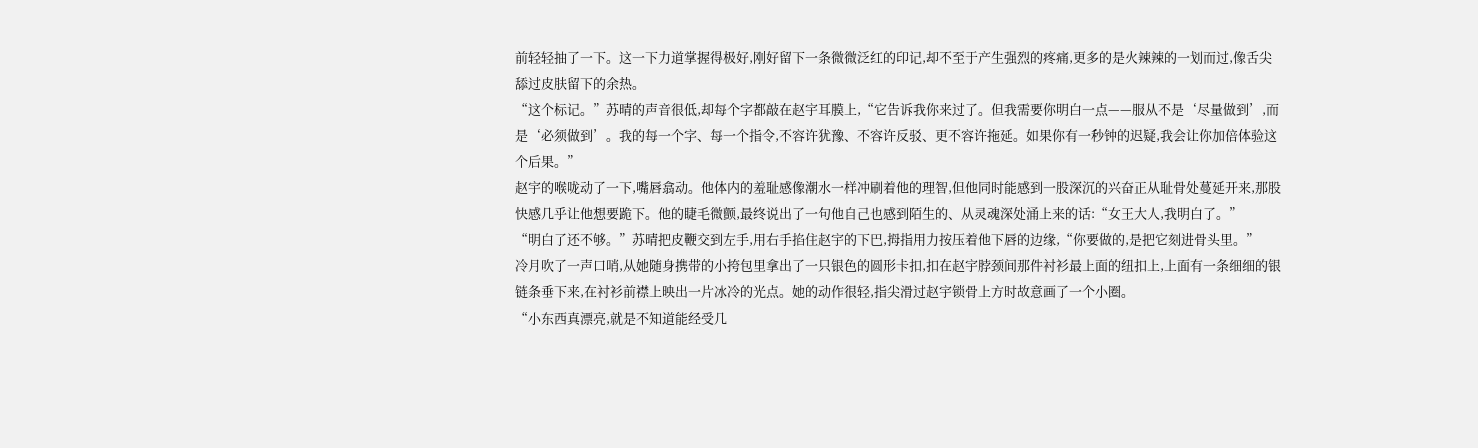前轻轻抽了一下。这一下力道掌握得极好,刚好留下一条微微泛红的印记,却不至于产生强烈的疼痛,更多的是火辣辣的一划而过,像舌尖舔过皮肤留下的余热。
“这个标记。”苏晴的声音很低,却每个字都敲在赵宇耳膜上,“它告诉我你来过了。但我需要你明白一点——服从不是‘尽量做到’,而是‘必须做到’。我的每一个字、每一个指令,不容许犹豫、不容许反驳、更不容许拖延。如果你有一秒钟的迟疑,我会让你加倍体验这个后果。”
赵宇的喉咙动了一下,嘴唇翕动。他体内的羞耻感像潮水一样冲刷着他的理智,但他同时能感到一股深沉的兴奋正从耻骨处蔓延开来,那股快感几乎让他想要跪下。他的睫毛微颤,最终说出了一句他自己也感到陌生的、从灵魂深处涌上来的话:“女王大人,我明白了。”
“明白了还不够。”苏晴把皮鞭交到左手,用右手掐住赵宇的下巴,拇指用力按压着他下唇的边缘,“你要做的,是把它刻进骨头里。”
冷月吹了一声口哨,从她随身携带的小挎包里拿出了一只银色的圆形卡扣,扣在赵宇脖颈间那件衬衫最上面的纽扣上,上面有一条细细的银链条垂下来,在衬衫前襟上映出一片冰冷的光点。她的动作很轻,指尖滑过赵宇锁骨上方时故意画了一个小圈。
“小东西真漂亮,就是不知道能经受几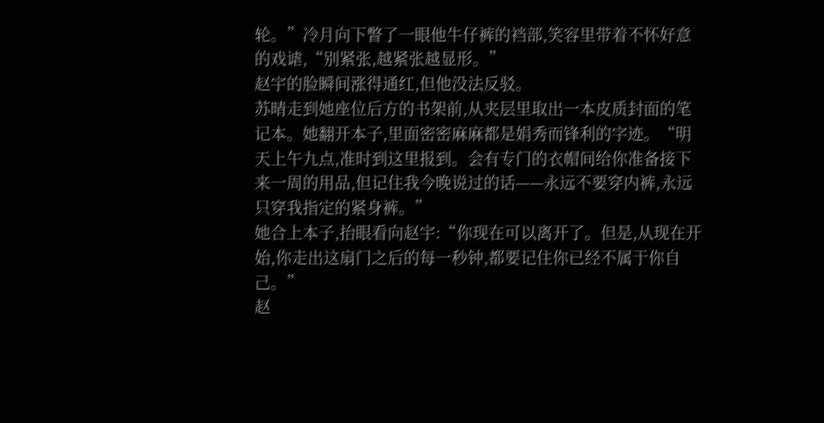轮。”冷月向下瞥了一眼他牛仔裤的裆部,笑容里带着不怀好意的戏谑,“别紧张,越紧张越显形。”
赵宇的脸瞬间涨得通红,但他没法反驳。
苏晴走到她座位后方的书架前,从夹层里取出一本皮质封面的笔记本。她翻开本子,里面密密麻麻都是娟秀而锋利的字迹。“明天上午九点,准时到这里报到。会有专门的衣帽间给你准备接下来一周的用品,但记住我今晚说过的话——永远不要穿内裤,永远只穿我指定的紧身裤。”
她合上本子,抬眼看向赵宇:“你现在可以离开了。但是,从现在开始,你走出这扇门之后的每一秒钟,都要记住你已经不属于你自己。”
赵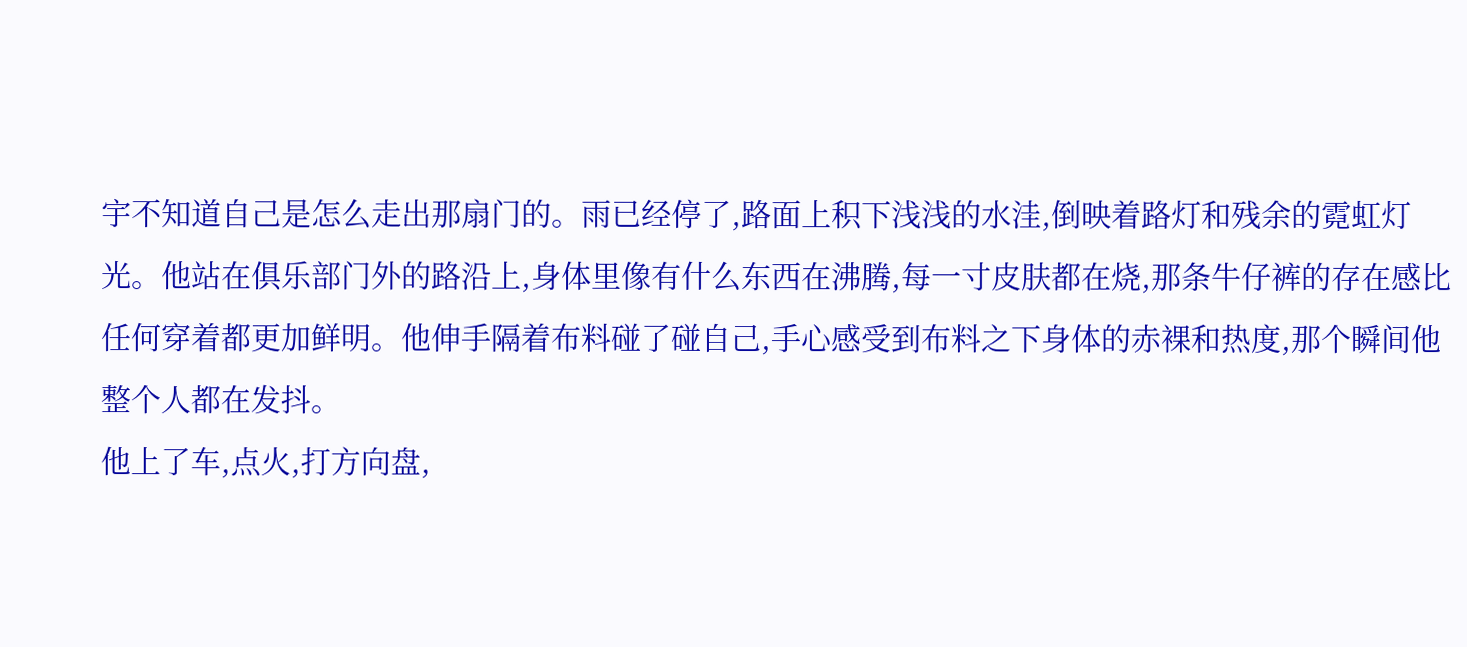宇不知道自己是怎么走出那扇门的。雨已经停了,路面上积下浅浅的水洼,倒映着路灯和残余的霓虹灯光。他站在俱乐部门外的路沿上,身体里像有什么东西在沸腾,每一寸皮肤都在烧,那条牛仔裤的存在感比任何穿着都更加鲜明。他伸手隔着布料碰了碰自己,手心感受到布料之下身体的赤裸和热度,那个瞬间他整个人都在发抖。
他上了车,点火,打方向盘,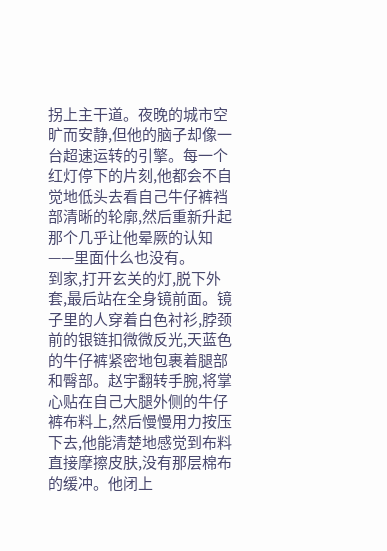拐上主干道。夜晚的城市空旷而安静,但他的脑子却像一台超速运转的引擎。每一个红灯停下的片刻,他都会不自觉地低头去看自己牛仔裤裆部清晰的轮廓,然后重新升起那个几乎让他晕厥的认知——里面什么也没有。
到家,打开玄关的灯,脱下外套,最后站在全身镜前面。镜子里的人穿着白色衬衫,脖颈前的银链扣微微反光,天蓝色的牛仔裤紧密地包裹着腿部和臀部。赵宇翻转手腕,将掌心贴在自己大腿外侧的牛仔裤布料上,然后慢慢用力按压下去,他能清楚地感觉到布料直接摩擦皮肤,没有那层棉布的缓冲。他闭上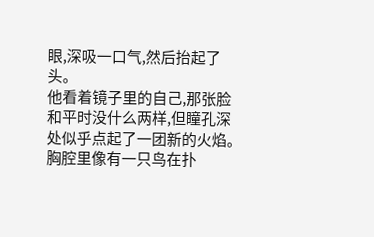眼,深吸一口气,然后抬起了头。
他看着镜子里的自己,那张脸和平时没什么两样,但瞳孔深处似乎点起了一团新的火焰。
胸腔里像有一只鸟在扑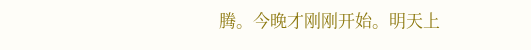腾。今晚才刚刚开始。明天上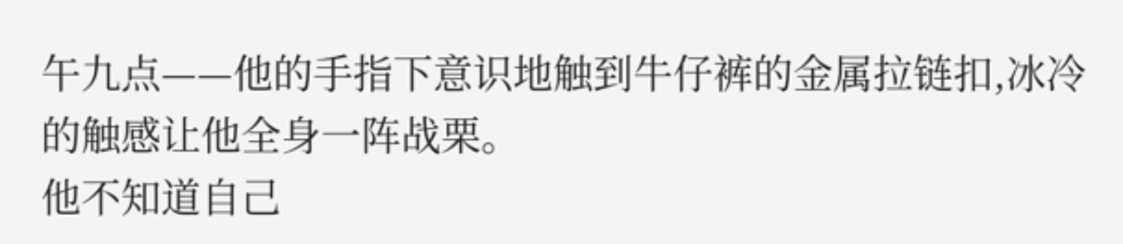午九点——他的手指下意识地触到牛仔裤的金属拉链扣,冰冷的触感让他全身一阵战栗。
他不知道自己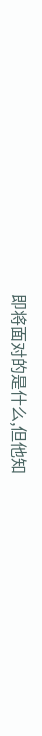即将面对的是什么,但他知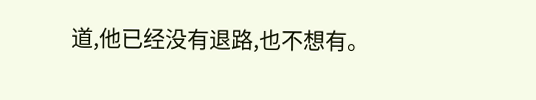道,他已经没有退路,也不想有。